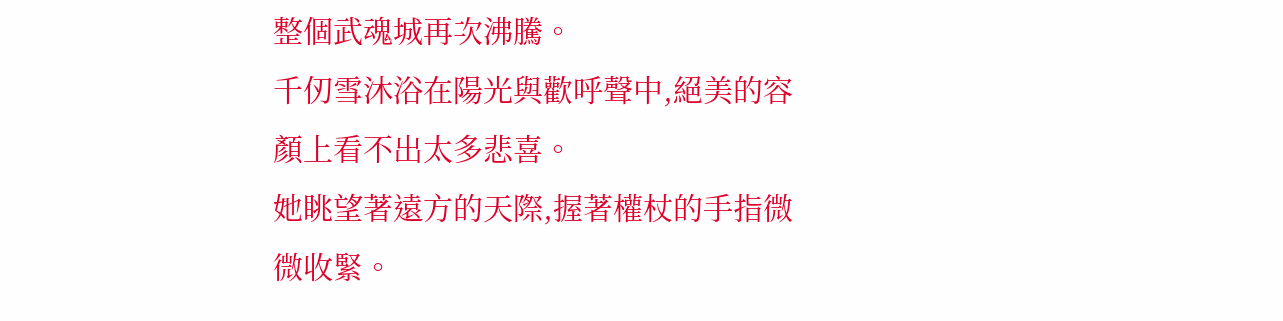整個武魂城再次沸騰。
千仞雪沐浴在陽光與歡呼聲中,絕美的容顏上看不出太多悲喜。
她眺望著遠方的天際,握著權杖的手指微微收緊。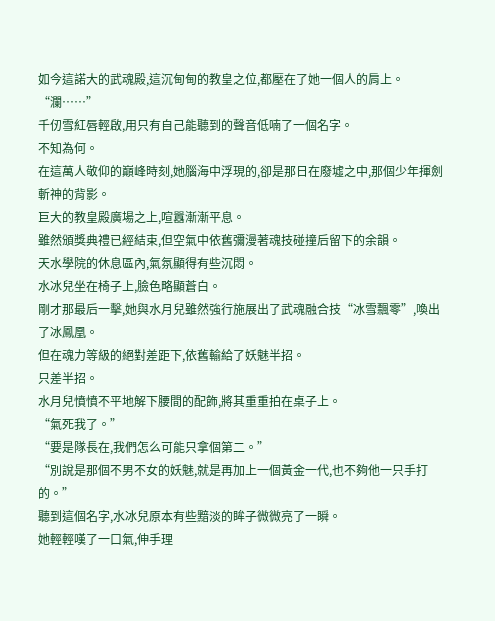如今這諾大的武魂殿,這沉甸甸的教皇之位,都壓在了她一個人的肩上。
“瀾……”
千仞雪紅唇輕啟,用只有自己能聽到的聲音低喃了一個名字。
不知為何。
在這萬人敬仰的巔峰時刻,她腦海中浮現的,卻是那日在廢墟之中,那個少年揮劍斬神的背影。
巨大的教皇殿廣場之上,喧囂漸漸平息。
雖然頒獎典禮已經結束,但空氣中依舊彌漫著魂技碰撞后留下的余韻。
天水學院的休息區內,氣氛顯得有些沉悶。
水冰兒坐在椅子上,臉色略顯蒼白。
剛才那最后一擊,她與水月兒雖然強行施展出了武魂融合技“冰雪飄零”,喚出了冰鳳凰。
但在魂力等級的絕對差距下,依舊輸給了妖魅半招。
只差半招。
水月兒憤憤不平地解下腰間的配飾,將其重重拍在桌子上。
“氣死我了。”
“要是隊長在,我們怎么可能只拿個第二。”
“別說是那個不男不女的妖魅,就是再加上一個黃金一代,也不夠他一只手打的。”
聽到這個名字,水冰兒原本有些黯淡的眸子微微亮了一瞬。
她輕輕嘆了一口氣,伸手理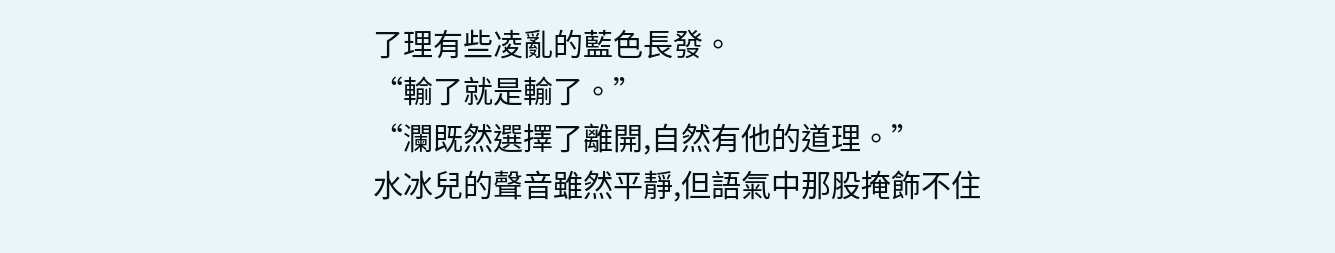了理有些凌亂的藍色長發。
“輸了就是輸了。”
“瀾既然選擇了離開,自然有他的道理。”
水冰兒的聲音雖然平靜,但語氣中那股掩飾不住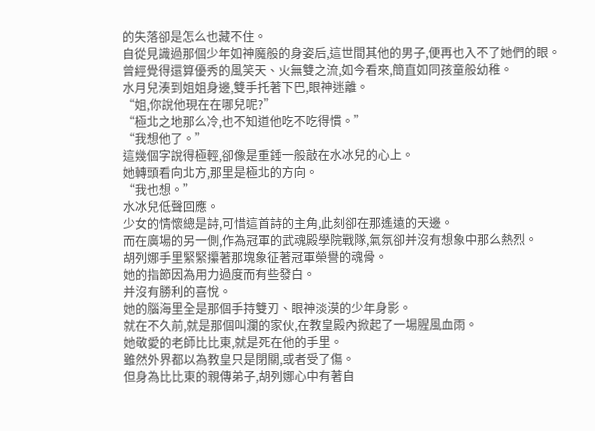的失落卻是怎么也藏不住。
自從見識過那個少年如神魔般的身姿后,這世間其他的男子,便再也入不了她們的眼。
曾經覺得還算優秀的風笑天、火無雙之流,如今看來,簡直如同孩童般幼稚。
水月兒湊到姐姐身邊,雙手托著下巴,眼神迷離。
“姐,你說他現在在哪兒呢?”
“極北之地那么冷,也不知道他吃不吃得慣。”
“我想他了。”
這幾個字說得極輕,卻像是重錘一般敲在水冰兒的心上。
她轉頭看向北方,那里是極北的方向。
“我也想。”
水冰兒低聲回應。
少女的情懷總是詩,可惜這首詩的主角,此刻卻在那遙遠的天邊。
而在廣場的另一側,作為冠軍的武魂殿學院戰隊,氣氛卻并沒有想象中那么熱烈。
胡列娜手里緊緊攥著那塊象征著冠軍榮譽的魂骨。
她的指節因為用力過度而有些發白。
并沒有勝利的喜悅。
她的腦海里全是那個手持雙刃、眼神淡漠的少年身影。
就在不久前,就是那個叫瀾的家伙,在教皇殿內掀起了一場腥風血雨。
她敬愛的老師比比東,就是死在他的手里。
雖然外界都以為教皇只是閉關,或者受了傷。
但身為比比東的親傳弟子,胡列娜心中有著自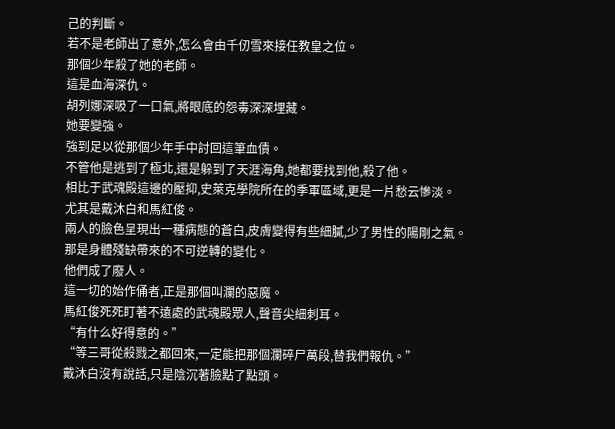己的判斷。
若不是老師出了意外,怎么會由千仞雪來接任教皇之位。
那個少年殺了她的老師。
這是血海深仇。
胡列娜深吸了一口氣,將眼底的怨毒深深埋藏。
她要變強。
強到足以從那個少年手中討回這筆血債。
不管他是逃到了極北,還是躲到了天涯海角,她都要找到他,殺了他。
相比于武魂殿這邊的壓抑,史萊克學院所在的季軍區域,更是一片愁云慘淡。
尤其是戴沐白和馬紅俊。
兩人的臉色呈現出一種病態的蒼白,皮膚變得有些細膩,少了男性的陽剛之氣。
那是身體殘缺帶來的不可逆轉的變化。
他們成了廢人。
這一切的始作俑者,正是那個叫瀾的惡魔。
馬紅俊死死盯著不遠處的武魂殿眾人,聲音尖細刺耳。
“有什么好得意的。”
“等三哥從殺戮之都回來,一定能把那個瀾碎尸萬段,替我們報仇。”
戴沐白沒有說話,只是陰沉著臉點了點頭。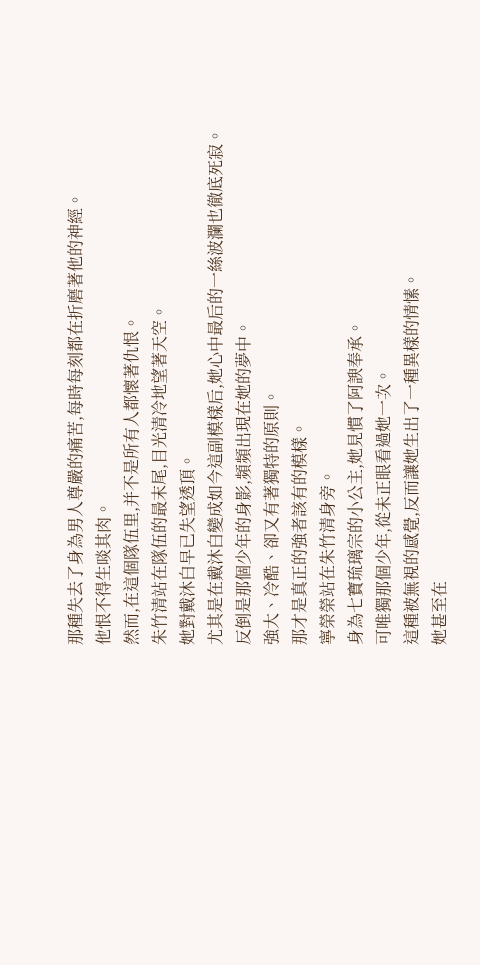那種失去了身為男人尊嚴的痛苦,每時每刻都在折磨著他的神經。
他恨不得生啖其肉。
然而,在這個隊伍里,并不是所有人都懷著仇恨。
朱竹清站在隊伍的最末尾,目光清冷地望著天空。
她對戴沐白早已失望透頂。
尤其是在戴沐白變成如今這副模樣后,她心中最后的一絲波瀾也徹底死寂。
反倒是那個少年的身影,頻頻出現在她的夢中。
強大、冷酷、卻又有著獨特的原則。
那才是真正的強者該有的模樣。
寧榮榮站在朱竹清身旁。
身為七寶琉璃宗的小公主,她見慣了阿諛奉承。
可唯獨那個少年,從未正眼看過她一次。
這種被無視的感覺,反而讓她生出了一種異樣的情愫。
她甚至在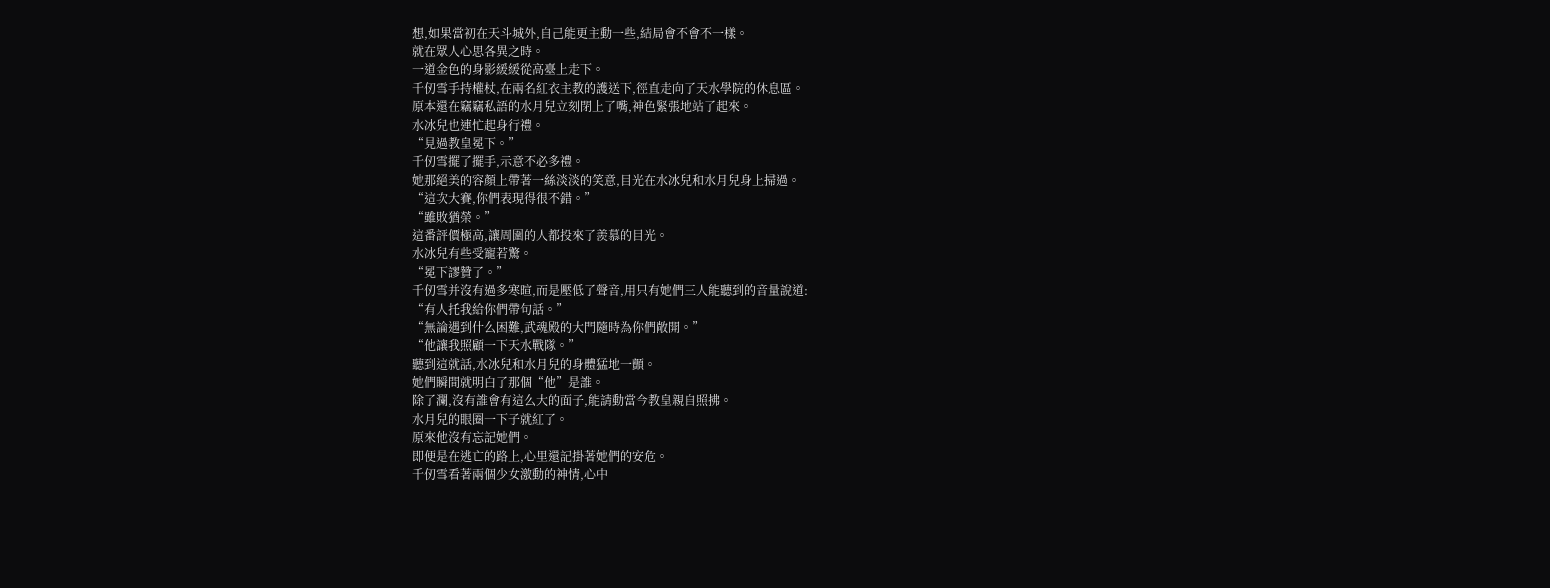想,如果當初在天斗城外,自己能更主動一些,結局會不會不一樣。
就在眾人心思各異之時。
一道金色的身影緩緩從高臺上走下。
千仞雪手持權杖,在兩名紅衣主教的護送下,徑直走向了天水學院的休息區。
原本還在竊竊私語的水月兒立刻閉上了嘴,神色緊張地站了起來。
水冰兒也連忙起身行禮。
“見過教皇冕下。”
千仞雪擺了擺手,示意不必多禮。
她那絕美的容顏上帶著一絲淡淡的笑意,目光在水冰兒和水月兒身上掃過。
“這次大賽,你們表現得很不錯。”
“雖敗猶榮。”
這番評價極高,讓周圍的人都投來了羨慕的目光。
水冰兒有些受寵若驚。
“冕下謬贊了。”
千仞雪并沒有過多寒暄,而是壓低了聲音,用只有她們三人能聽到的音量說道:
“有人托我給你們帶句話。”
“無論遇到什么困難,武魂殿的大門隨時為你們敞開。”
“他讓我照顧一下天水戰隊。”
聽到這就話,水冰兒和水月兒的身體猛地一顫。
她們瞬間就明白了那個“他”是誰。
除了瀾,沒有誰會有這么大的面子,能請動當今教皇親自照拂。
水月兒的眼圈一下子就紅了。
原來他沒有忘記她們。
即便是在逃亡的路上,心里還記掛著她們的安危。
千仞雪看著兩個少女激動的神情,心中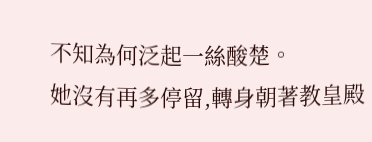不知為何泛起一絲酸楚。
她沒有再多停留,轉身朝著教皇殿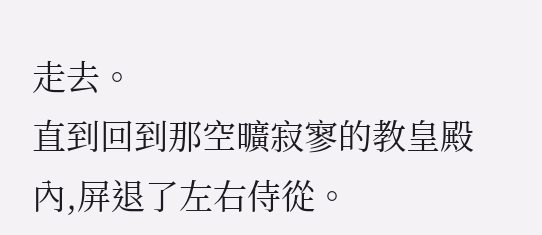走去。
直到回到那空曠寂寥的教皇殿內,屏退了左右侍從。